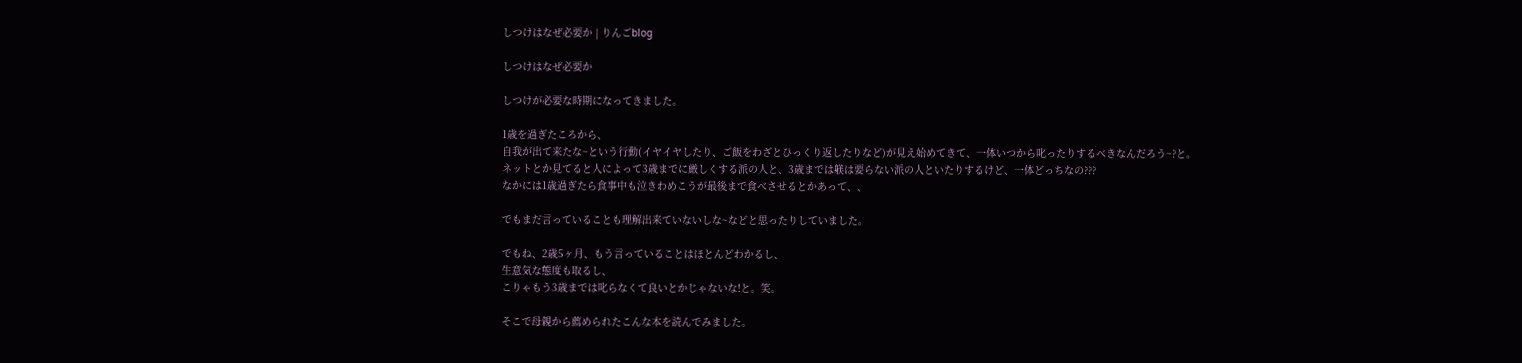しつけはなぜ必要か | りんごblog

しつけはなぜ必要か

しつけが必要な時期になってきました。

1歳を過ぎたころから、
自我が出て来たな~という行動(イヤイヤしたり、ご飯をわざとひっくり返したりなど)が見え始めてきて、一体いつから叱ったりするべきなんだろう~?と。
ネットとか見てると人によって3歳までに厳しくする派の人と、3歳までは躾は要らない派の人といたりするけど、一体どっちなの???
なかには1歳過ぎたら食事中も泣きわめこうが最後まで食べさせるとかあって、、

でもまだ言っていることも理解出来ていないしな~などと思ったりしていました。

でもね、2歳5ヶ月、もう言っていることはほとんどわかるし、
生意気な態度も取るし、
こりゃもう3歳までは叱らなくて良いとかじゃないな!と。笑。

そこで母親から薦められたこんな本を読んでみました。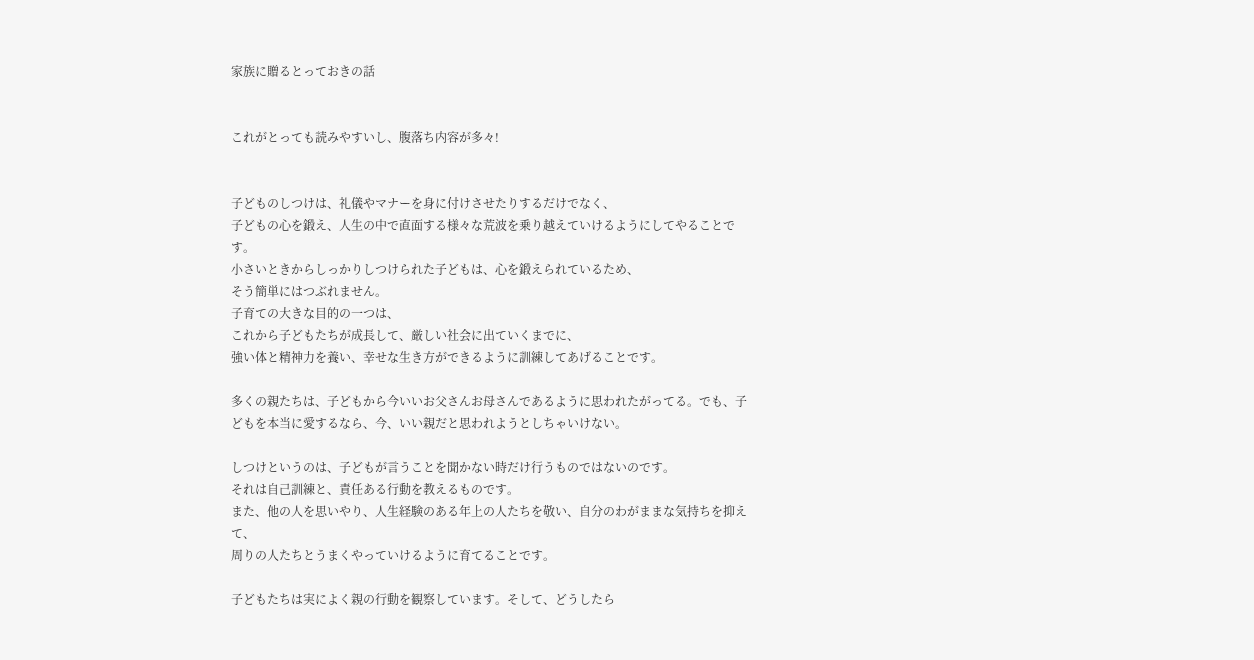家族に贈るとっておきの話


これがとっても読みやすいし、腹落ち内容が多々!


子どものしつけは、礼儀やマナーを身に付けさせたりするだけでなく、
子どもの心を鍛え、人生の中で直面する様々な荒波を乗り越えていけるようにしてやることです。
小さいときからしっかりしつけられた子どもは、心を鍛えられているため、
そう簡単にはつぶれません。
子育ての大きな目的の一つは、
これから子どもたちが成長して、厳しい社会に出ていくまでに、
強い体と精神力を養い、幸せな生き方ができるように訓練してあげることです。

多くの親たちは、子どもから今いいお父さんお母さんであるように思われたがってる。でも、子どもを本当に愛するなら、今、いい親だと思われようとしちゃいけない。

しつけというのは、子どもが言うことを聞かない時だけ行うものではないのです。
それは自己訓練と、責任ある行動を教えるものです。
また、他の人を思いやり、人生経験のある年上の人たちを敬い、自分のわがままな気持ちを抑えて、
周りの人たちとうまくやっていけるように育てることです。

子どもたちは実によく親の行動を観察しています。そして、どうしたら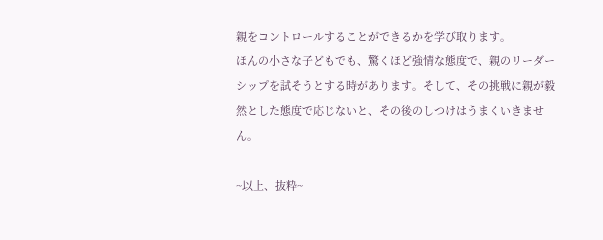親をコントロールすることができるかを学び取ります。
ほんの小さな子どもでも、驚くほど強情な態度で、親のリーダーシップを試そうとする時があります。そして、その挑戦に親が毅然とした態度で応じないと、その後のしつけはうまくいきません。

~以上、抜粋~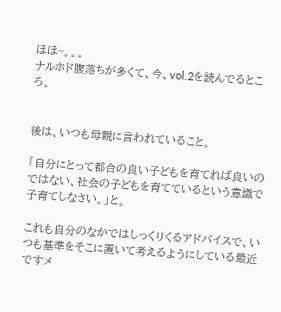ほほ~。。。
ナルホド腹落ちが多くて、今、vol.2を読んでるところ。


後は、いつも母親に言われていること。

「自分にとって都合の良い子どもを育てれば良いのではない、社会の子どもを育てているという意識で子育てしなさい。」と。

これも自分のなかではしっくりくるアドバイスで、いつも基準をそこに置いて考えるようにしている最近ですメ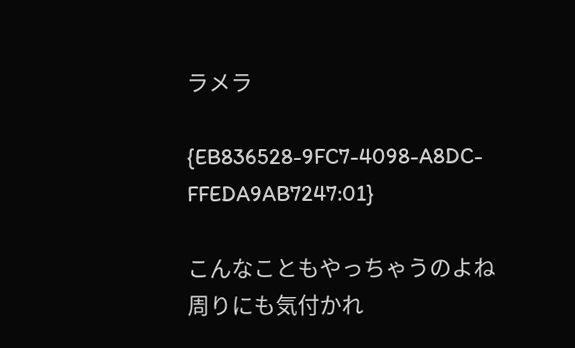ラメラ

{EB836528-9FC7-4098-A8DC-FFEDA9AB7247:01}

こんなこともやっちゃうのよね
周りにも気付かれ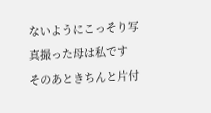ないようにこっそり写真撮った母は私です
そのあときちんと片付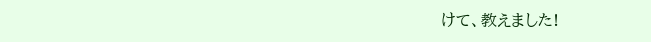けて、教えました!